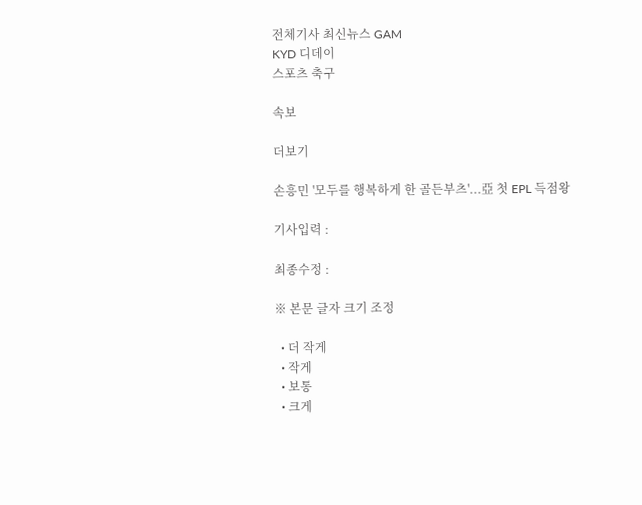전체기사 최신뉴스 GAM
KYD 디데이
스포츠 축구

속보

더보기

손흥민 '모두를 행복하게 한 골든부츠'...亞 첫 EPL 득점왕

기사입력 :

최종수정 :

※ 본문 글자 크기 조정

  • 더 작게
  • 작게
  • 보통
  • 크게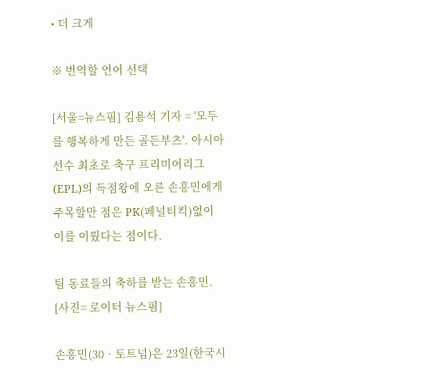• 더 크게

※ 번역할 언어 선택

[서울=뉴스핌] 김용석 기자 = '모두를 행복하게 만든 골든부츠'. 아시아 선수 최초로 축구 프리미어리그(EPL)의 득점왕에 오른 손흥민에게 주목할만 점은 PK(페널티킥)없이 이를 이뤘다는 점이다.

팀 동료들의 축하를 받는 손흥민. [사진= 로이터 뉴스핌]

손흥민(30‧토트넘)은 23일(한국시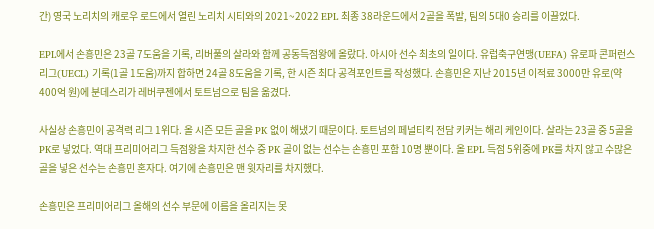간) 영국 노리치의 캐로우 로드에서 열린 노리치 시티와의 2021~2022 EPL 최종 38라운드에서 2골을 폭발, 팀의 5대0 승리를 이끌었다.

EPL에서 손흥민은 23골 7도움을 기록, 리버풀의 살라와 함께 공동득점왕에 올랐다. 아시아 선수 최초의 일이다. 유럽축구연맹(UEFA) 유로파 콘퍼런스리그(UECL) 기록(1골 1도움)까지 합하면 24골 8도움을 기록, 한 시즌 최다 공격포인트를 작성했다. 손흥민은 지난 2015년 이적료 3000만 유로(약 400억 원)에 분데스리가 레버쿠젠에서 토트넘으로 팀을 옮겼다.

사실상 손흥민이 공격력 리그 1위다. 올 시즌 모든 골을 PK 없이 해냈기 때문이다. 토트넘의 페널티킥 전담 키커는 해리 케인이다. 살라는 23골 중 5골을 PK로 넣었다. 역대 프리미어리그 득점왕을 차지한 선수 중 PK 골이 없는 선수는 손흥민 포함 10명 뿐이다. 올 EPL 득점 5위중에 PK를 차지 않고 수많은 골을 넣은 선수는 손흥민 혼자다. 여기에 손흥민은 맨 윗자리를 차지했다.

손흥민은 프리미어리그 올해의 선수 부문에 이름을 올리지는 못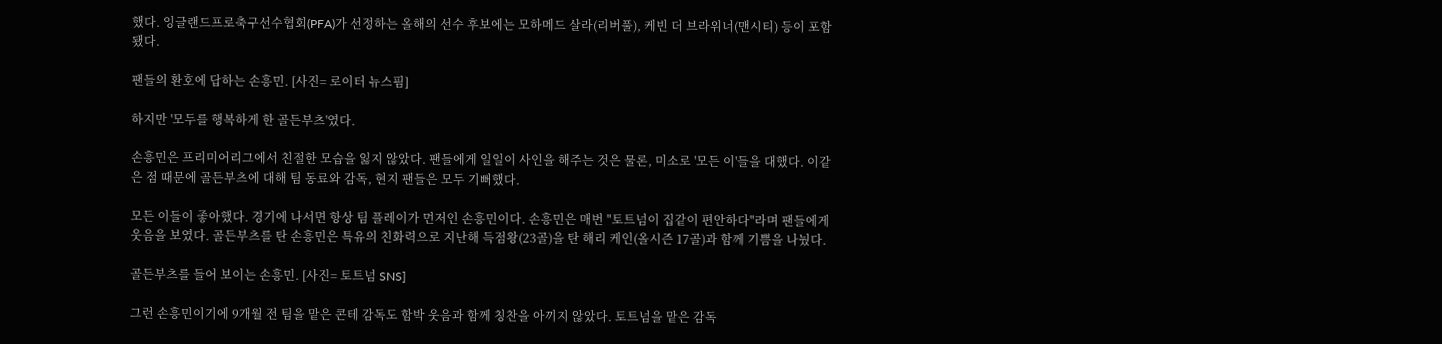했다. 잉글랜드프로축구선수협회(PFA)가 선정하는 올해의 선수 후보에는 모하메드 살라(리버풀), 케빈 더 브라위너(맨시티) 등이 포함됐다.

팬들의 환호에 답하는 손흥민. [사진= 로이터 뉴스핌]

하지만 '모두를 행복하게 한 골든부츠'였다.

손흥민은 프리미어리그에서 친절한 모습을 잃지 않았다. 팬들에게 일일이 사인을 해주는 것은 물론, 미소로 '모든 이'들을 대했다. 이같은 점 때문에 골든부츠에 대해 팀 동료와 감독, 현지 팬들은 모두 기뻐했다.

모든 이들이 좋아했다. 경기에 나서면 항상 팀 플레이가 먼저인 손흥민이다. 손흥민은 매번 "토트넘이 집같이 편안하다"라며 팬들에게 웃음을 보였다. 골든부츠를 탄 손흥민은 특유의 친화력으로 지난해 득점왕(23골)을 탄 해리 케인(올시즌 17골)과 함께 기쁨을 나눴다.

골든부츠를 들어 보이는 손흥민. [사진= 토트넘 SNS]

그런 손흥민이기에 9개월 전 팀을 맡은 콘테 감독도 함박 웃음과 함께 칭찬을 아끼지 않았다. 토트넘을 맡은 감독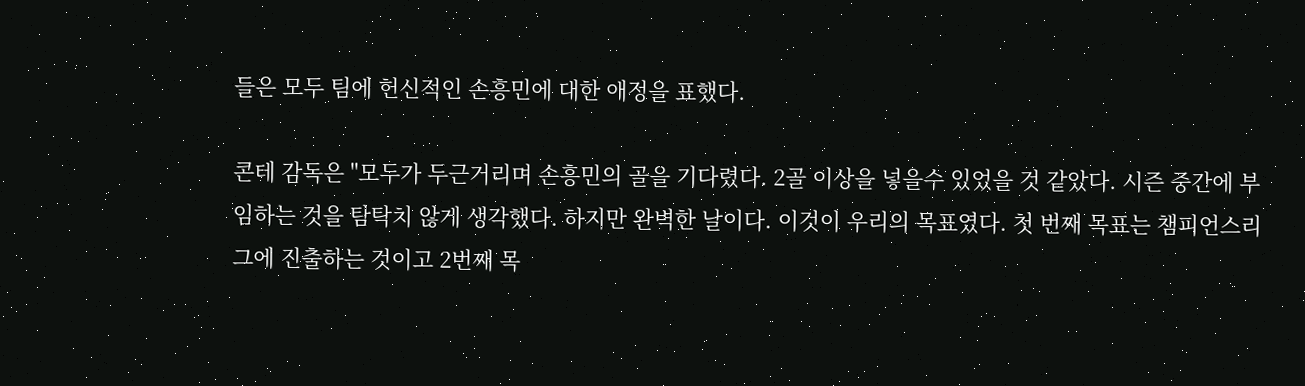들은 모두 팀에 헌신적인 손흥민에 대한 애정을 표했다.

콘테 감독은 "모두가 두근거리며 손흥민의 골을 기다렸다. 2골 이상을 넣을수 있었을 것 같았다. 시즌 중간에 부임하는 것을 탐탁치 않게 생각했다. 하지만 완벽한 날이다. 이것이 우리의 목표였다. 첫 번째 목표는 챔피언스리그에 진출하는 것이고 2번째 목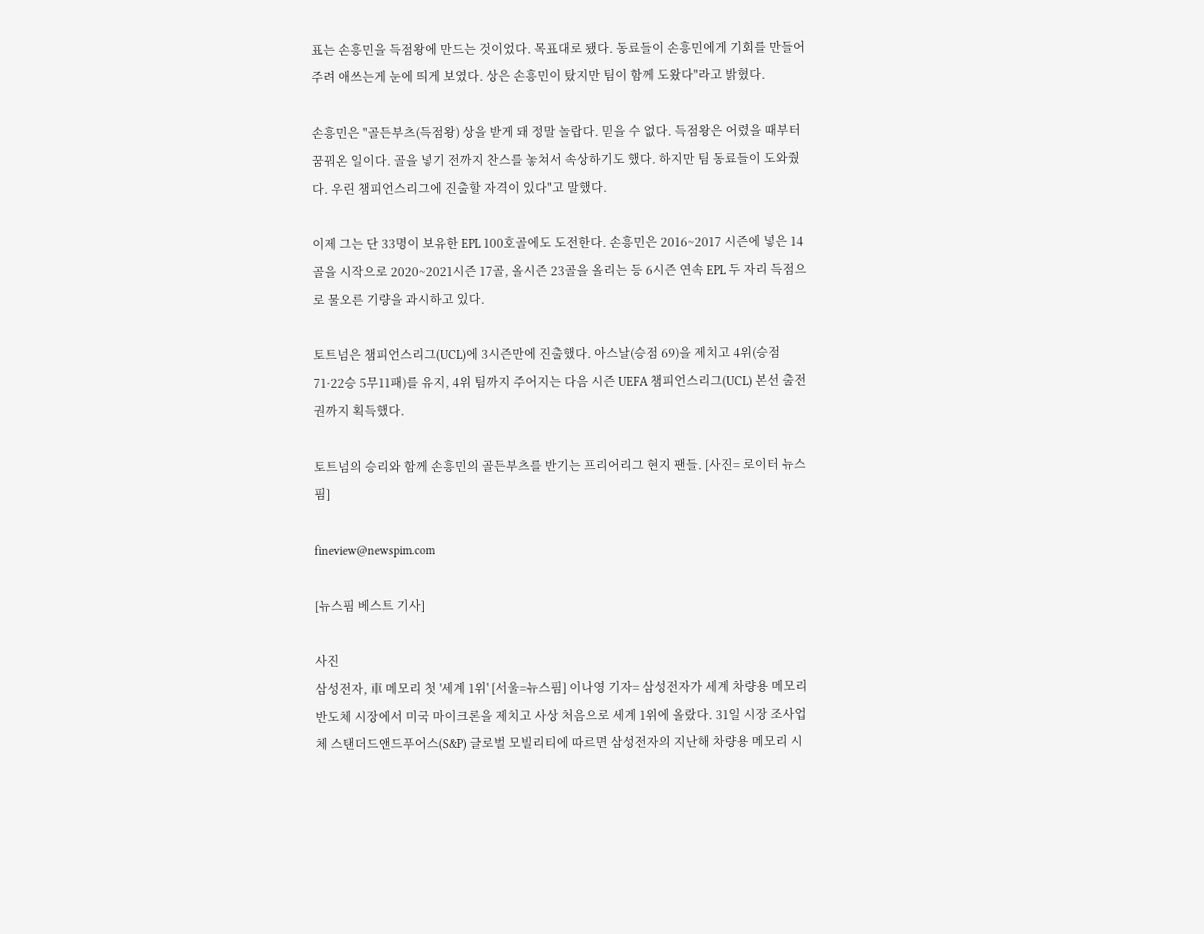표는 손흥민을 득점왕에 만드는 것이었다. 목표대로 됐다. 동료들이 손흥민에게 기회를 만들어 주려 애쓰는게 눈에 띄게 보였다. 상은 손흥민이 탔지만 팀이 함께 도왔다"라고 밝혔다.

손흥민은 "골든부츠(득점왕) 상을 받게 돼 정말 놀랍다. 믿을 수 없다. 득점왕은 어렸을 때부터 꿈꿔온 일이다. 골을 넣기 전까지 찬스를 놓쳐서 속상하기도 했다. 하지만 팀 동료들이 도와줬다. 우린 챔피언스리그에 진출할 자격이 있다"고 말했다.

이제 그는 단 33명이 보유한 EPL 100호골에도 도전한다. 손흥민은 2016~2017 시즌에 넣은 14골을 시작으로 2020~2021시즌 17골, 올시즌 23골을 올리는 등 6시즌 연속 EPL 두 자리 득점으로 물오른 기량을 과시하고 있다.

토트넘은 챔피언스리그(UCL)에 3시즌만에 진출했다. 아스날(승점 69)을 제치고 4위(승점 71·22승 5무11패)를 유지, 4위 팀까지 주어지는 다음 시즌 UEFA 챔피언스리그(UCL) 본선 출전권까지 획득했다.

토트넘의 승리와 함께 손흥민의 골든부츠를 반기는 프리어리그 현지 팬들. [사진= 로이터 뉴스핌]

fineview@newspim.com

[뉴스핌 베스트 기사]

사진
삼성전자, 車 메모리 첫 '세계 1위' [서울=뉴스핌] 이나영 기자= 삼성전자가 세계 차량용 메모리 반도체 시장에서 미국 마이크론을 제치고 사상 처음으로 세계 1위에 올랐다. 31일 시장 조사업체 스탠더드앤드푸어스(S&P) 글로벌 모빌리티에 따르면 삼성전자의 지난해 차량용 메모리 시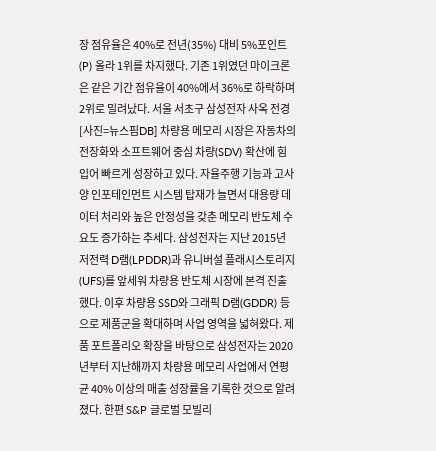장 점유율은 40%로 전년(35%) 대비 5%포인트(P) 올라 1위를 차지했다. 기존 1위였던 마이크론은 같은 기간 점유율이 40%에서 36%로 하락하며 2위로 밀려났다. 서울 서초구 삼성전자 사옥 전경 [사진=뉴스핌DB] 차량용 메모리 시장은 자동차의 전장화와 소프트웨어 중심 차량(SDV) 확산에 힘입어 빠르게 성장하고 있다. 자율주행 기능과 고사양 인포테인먼트 시스템 탑재가 늘면서 대용량 데이터 처리와 높은 안정성을 갖춘 메모리 반도체 수요도 증가하는 추세다. 삼성전자는 지난 2015년 저전력 D램(LPDDR)과 유니버설 플래시스토리지(UFS)를 앞세워 차량용 반도체 시장에 본격 진출했다. 이후 차량용 SSD와 그래픽 D램(GDDR) 등으로 제품군을 확대하며 사업 영역을 넓혀왔다. 제품 포트폴리오 확장을 바탕으로 삼성전자는 2020년부터 지난해까지 차량용 메모리 사업에서 연평균 40% 이상의 매출 성장률을 기록한 것으로 알려졌다. 한편 S&P 글로벌 모빌리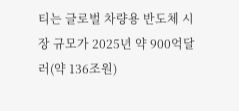티는 글로벌 차량용 반도체 시장 규모가 2025년 약 900억달러(약 136조원)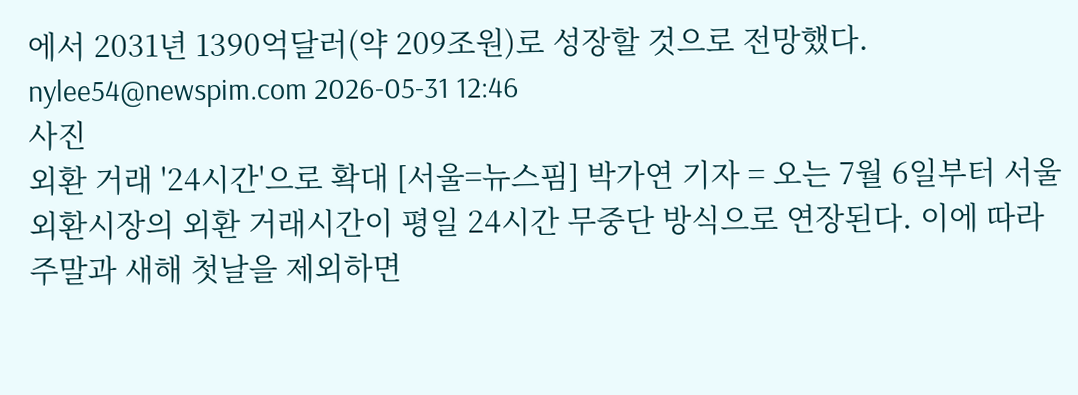에서 2031년 1390억달러(약 209조원)로 성장할 것으로 전망했다. nylee54@newspim.com 2026-05-31 12:46
사진
외환 거래 '24시간'으로 확대 [서울=뉴스핌] 박가연 기자 = 오는 7월 6일부터 서울 외환시장의 외환 거래시간이 평일 24시간 무중단 방식으로 연장된다. 이에 따라 주말과 새해 첫날을 제외하면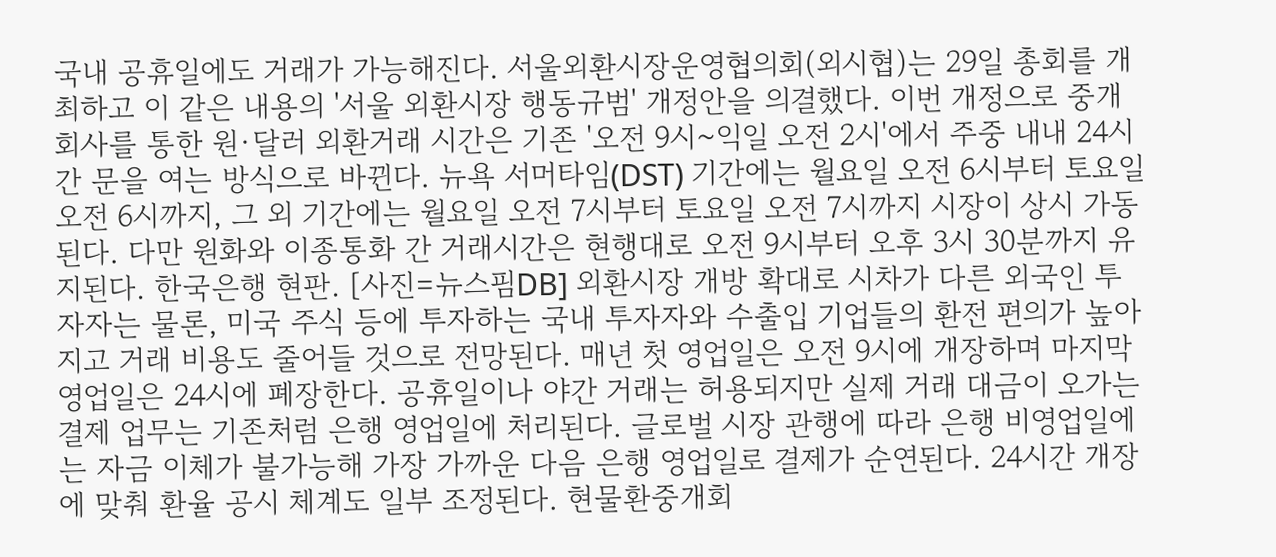국내 공휴일에도 거래가 가능해진다. 서울외환시장운영협의회(외시협)는 29일 총회를 개최하고 이 같은 내용의 '서울 외환시장 행동규범' 개정안을 의결했다. 이번 개정으로 중개회사를 통한 원·달러 외환거래 시간은 기존 '오전 9시~익일 오전 2시'에서 주중 내내 24시간 문을 여는 방식으로 바뀐다. 뉴욕 서머타임(DST) 기간에는 월요일 오전 6시부터 토요일 오전 6시까지, 그 외 기간에는 월요일 오전 7시부터 토요일 오전 7시까지 시장이 상시 가동된다. 다만 원화와 이종통화 간 거래시간은 현행대로 오전 9시부터 오후 3시 30분까지 유지된다. 한국은행 현판. [사진=뉴스핌DB] 외환시장 개방 확대로 시차가 다른 외국인 투자자는 물론, 미국 주식 등에 투자하는 국내 투자자와 수출입 기업들의 환전 편의가 높아지고 거래 비용도 줄어들 것으로 전망된다. 매년 첫 영업일은 오전 9시에 개장하며 마지막 영업일은 24시에 폐장한다. 공휴일이나 야간 거래는 허용되지만 실제 거래 대금이 오가는 결제 업무는 기존처럼 은행 영업일에 처리된다. 글로벌 시장 관행에 따라 은행 비영업일에는 자금 이체가 불가능해 가장 가까운 다음 은행 영업일로 결제가 순연된다. 24시간 개장에 맞춰 환율 공시 체계도 일부 조정된다. 현물환중개회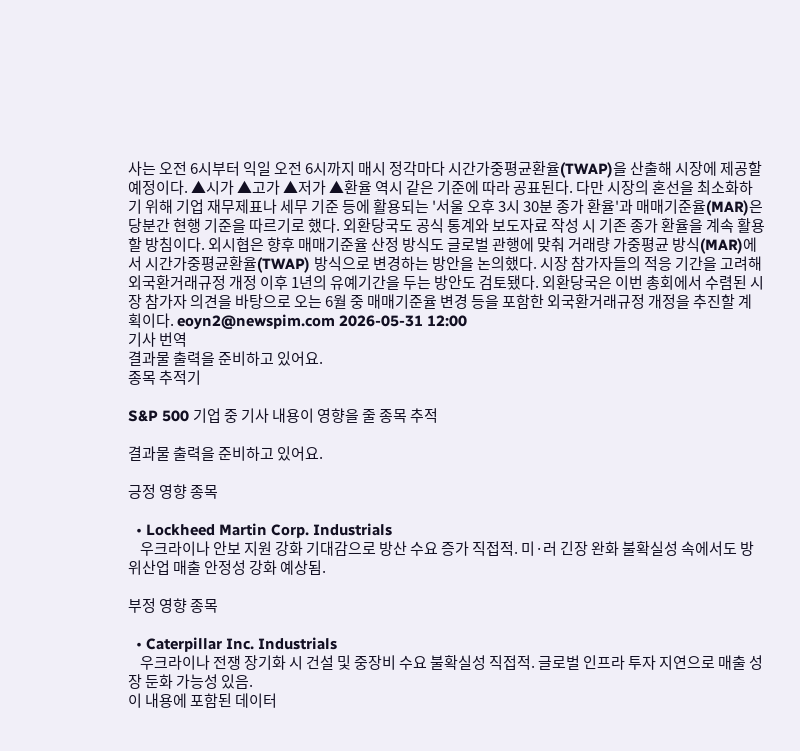사는 오전 6시부터 익일 오전 6시까지 매시 정각마다 시간가중평균환율(TWAP)을 산출해 시장에 제공할 예정이다. ▲시가 ▲고가 ▲저가 ▲환율 역시 같은 기준에 따라 공표된다. 다만 시장의 혼선을 최소화하기 위해 기업 재무제표나 세무 기준 등에 활용되는 '서울 오후 3시 30분 종가 환율'과 매매기준율(MAR)은 당분간 현행 기준을 따르기로 했다. 외환당국도 공식 통계와 보도자료 작성 시 기존 종가 환율을 계속 활용할 방침이다. 외시협은 향후 매매기준율 산정 방식도 글로벌 관행에 맞춰 거래량 가중평균 방식(MAR)에서 시간가중평균환율(TWAP) 방식으로 변경하는 방안을 논의했다. 시장 참가자들의 적응 기간을 고려해 외국환거래규정 개정 이후 1년의 유예기간을 두는 방안도 검토됐다. 외환당국은 이번 총회에서 수렴된 시장 참가자 의견을 바탕으로 오는 6월 중 매매기준율 변경 등을 포함한 외국환거래규정 개정을 추진할 계획이다. eoyn2@newspim.com 2026-05-31 12:00
기사 번역
결과물 출력을 준비하고 있어요.
종목 추적기

S&P 500 기업 중 기사 내용이 영향을 줄 종목 추적

결과물 출력을 준비하고 있어요.

긍정 영향 종목

  • Lockheed Martin Corp. Industrials
    우크라이나 안보 지원 강화 기대감으로 방산 수요 증가 직접적. 미·러 긴장 완화 불확실성 속에서도 방위산업 매출 안정성 강화 예상됨.

부정 영향 종목

  • Caterpillar Inc. Industrials
    우크라이나 전쟁 장기화 시 건설 및 중장비 수요 불확실성 직접적. 글로벌 인프라 투자 지연으로 매출 성장 둔화 가능성 있음.
이 내용에 포함된 데이터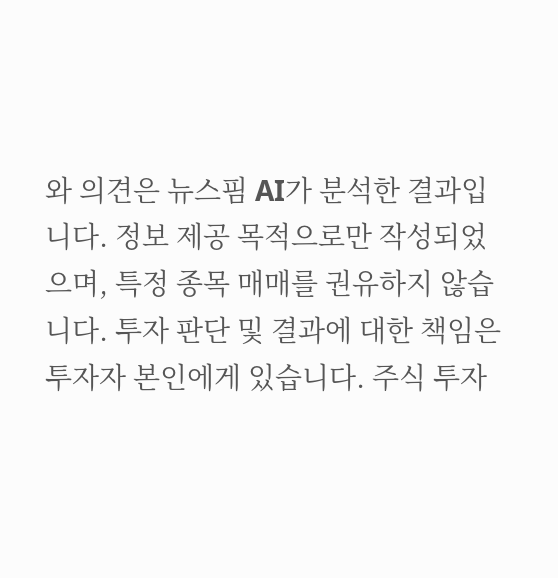와 의견은 뉴스핌 AI가 분석한 결과입니다. 정보 제공 목적으로만 작성되었으며, 특정 종목 매매를 권유하지 않습니다. 투자 판단 및 결과에 대한 책임은 투자자 본인에게 있습니다. 주식 투자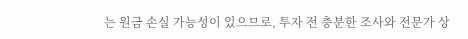는 원금 손실 가능성이 있으므로, 투자 전 충분한 조사와 전문가 상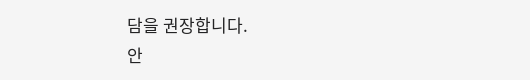담을 권장합니다.
안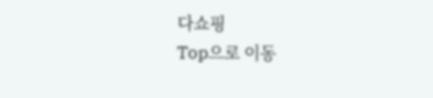다쇼핑
Top으로 이동